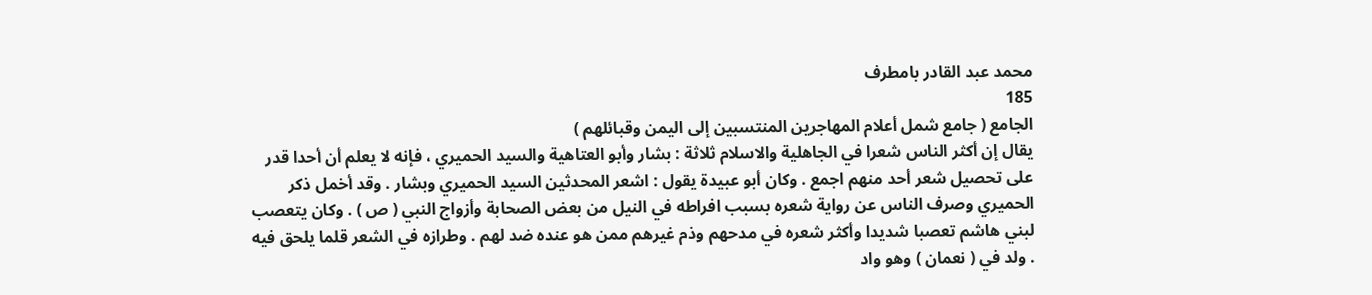محمد عبد القادر بامطرف
185
الجامع ( جامع شمل أعلام المهاجرين المنتسبين إلى اليمن وقبائلهم )
يقال إن أكثر الناس شعرا في الجاهلية والاسلام ثلاثة : بشار وأبو العتاهية والسيد الحميري ، فإنه لا يعلم أن أحدا قدر على تحصيل شعر أحد منهم اجمع . وكان أبو عبيدة يقول : اشعر المحدثين السيد الحميري وبشار . وقد أخمل ذكر الحميري وصرف الناس عن رواية شعره بسبب افراطه في النيل من بعض الصحابة وأزواج النبي ( ص ) . وكان يتعصب لبني هاشم تعصبا شديدا وأكثر شعره في مدحهم وذم غيرهم ممن هو عنده ضد لهم . وطرازه في الشعر قلما يلحق فيه . ولد في ( نعمان ) وهو واد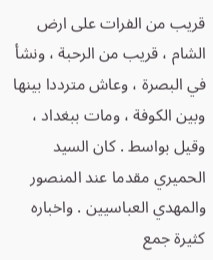قريب من الفرات على ارض الشام ، قريب من الرحبة ، ونشأ في البصرة ، وعاش مترددا بينها وبين الكوفة ، ومات ببغداد ، وقيل بواسط . كان السيد الحميري مقدما عند المنصور والمهدي العباسيين . واخباره كثيرة جمع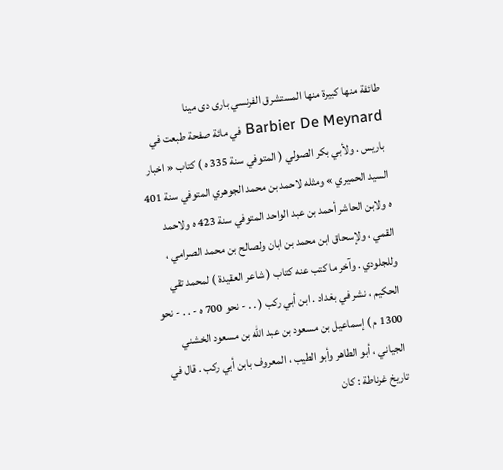طائفة منها كبيرة منها المستشرق الفرنسي بارى دى مينا Barbier De Meynard في مائة صفحة طبعت في باريس . ولأبي بكر الصولي ( المتوفي سنة 335 ه ) كتاب « اخبار السيد الحميري » ومثله لاحمد بن محمد الجوهري المتوفي سنة 401 ه ولابن الحاشر أحمد بن عبد الواحد المتوفي سنة 423 ه ولاحمد القمي ، ولإسحاق ابن محمد بن ابان ولصالح بن محمد الصرامي ، وللجلودي . وآخر ما كتب عنه كتاب ( شاعر العقيدة ) لمحمد تقي الحكيم ، نشر في بغداد . ابن أبي ركب ( . . - نحو 700 ه - . . - نحو 1300 م ) إسماعيل بن مسعود بن عبد الله بن مسعود الخشني الجياني ، أبو الطاهر وأبو الطيب ، المعروف بابن أبي ركب . قال في تاريخ غرناطة : كان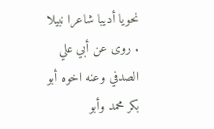نحويا أديبا شاعرا نبيلا . روى عن أبي علي الصدفي وعنه اخوه أبو بكر محمد وأبو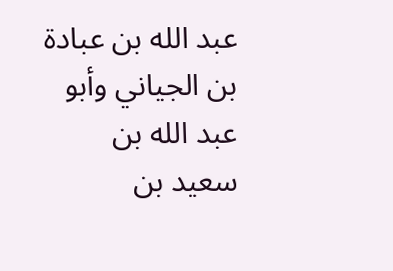عبد الله بن عبادة بن الجياني وأبو عبد الله بن سعيد بن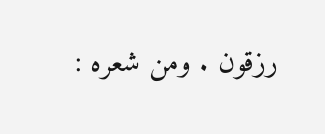رزقون . ومن شعره :